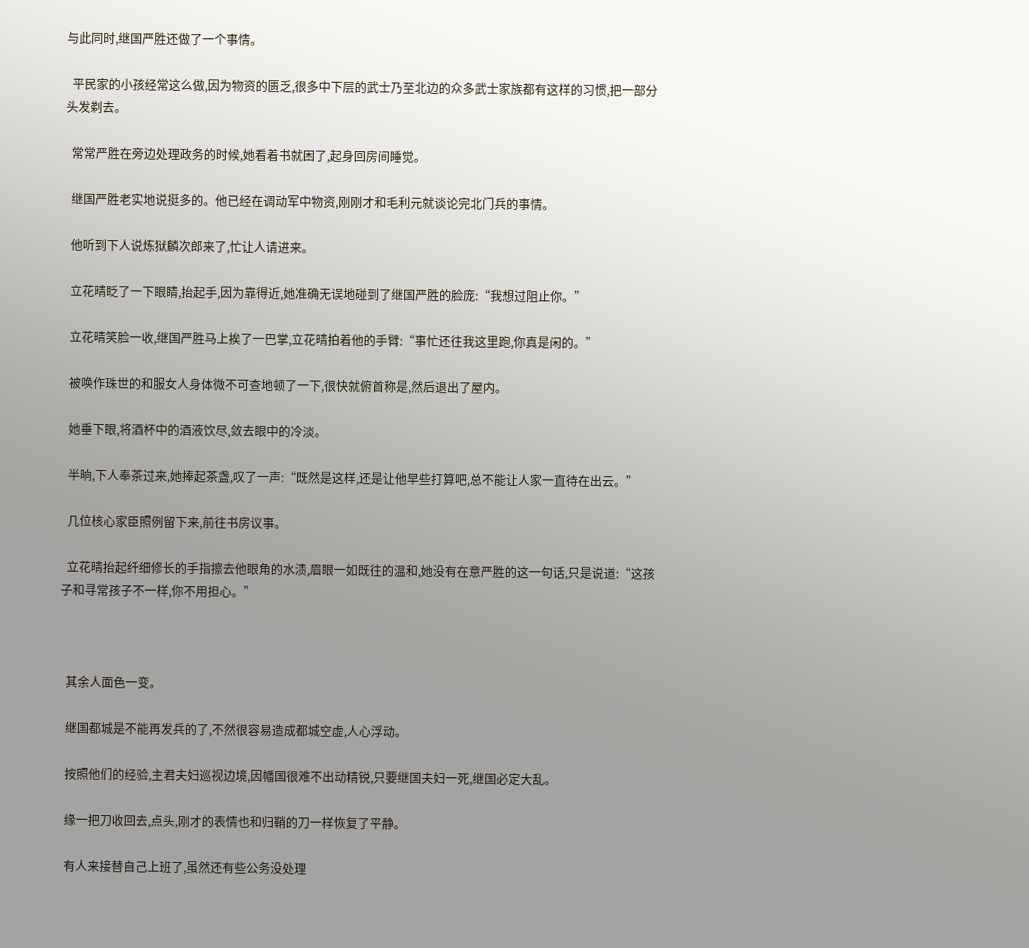与此同时,继国严胜还做了一个事情。

  平民家的小孩经常这么做,因为物资的匮乏,很多中下层的武士乃至北边的众多武士家族都有这样的习惯,把一部分头发剃去。

  常常严胜在旁边处理政务的时候,她看着书就困了,起身回房间睡觉。

  继国严胜老实地说挺多的。他已经在调动军中物资,刚刚才和毛利元就谈论完北门兵的事情。

  他听到下人说炼狱麟次郎来了,忙让人请进来。

  立花晴眨了一下眼睛,抬起手,因为靠得近,她准确无误地碰到了继国严胜的脸庞:“我想过阻止你。”

  立花晴笑脸一收,继国严胜马上挨了一巴掌,立花晴拍着他的手臂:“事忙还往我这里跑,你真是闲的。”

  被唤作珠世的和服女人身体微不可查地顿了一下,很快就俯首称是,然后退出了屋内。

  她垂下眼,将酒杯中的酒液饮尽,敛去眼中的冷淡。

  半晌,下人奉茶过来,她捧起茶盏,叹了一声:“既然是这样,还是让他早些打算吧,总不能让人家一直待在出云。”

  几位核心家臣照例留下来,前往书房议事。

  立花晴抬起纤细修长的手指擦去他眼角的水渍,眉眼一如既往的温和,她没有在意严胜的这一句话,只是说道:“这孩子和寻常孩子不一样,你不用担心。”



  其余人面色一变。

  继国都城是不能再发兵的了,不然很容易造成都城空虚,人心浮动。

  按照他们的经验,主君夫妇巡视边境,因幡国很难不出动精锐,只要继国夫妇一死,继国必定大乱。

  缘一把刀收回去,点头,刚才的表情也和归鞘的刀一样恢复了平静。

  有人来接替自己上班了,虽然还有些公务没处理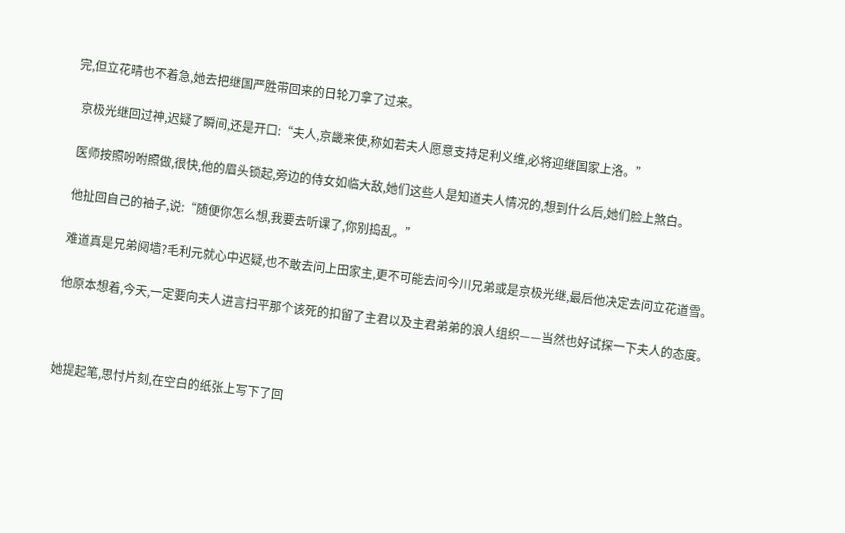完,但立花晴也不着急,她去把继国严胜带回来的日轮刀拿了过来。

  京极光继回过神,迟疑了瞬间,还是开口:“夫人,京畿来使,称如若夫人愿意支持足利义维,必将迎继国家上洛。”

  医师按照吩咐照做,很快,他的眉头锁起,旁边的侍女如临大敌,她们这些人是知道夫人情况的,想到什么后,她们脸上煞白。

  他扯回自己的袖子,说:“随便你怎么想,我要去听课了,你别捣乱。”

  难道真是兄弟阋墙?毛利元就心中迟疑,也不敢去问上田家主,更不可能去问今川兄弟或是京极光继,最后他决定去问立花道雪。

  他原本想着,今天,一定要向夫人进言扫平那个该死的扣留了主君以及主君弟弟的浪人组织——当然也好试探一下夫人的态度。



  她提起笔,思忖片刻,在空白的纸张上写下了回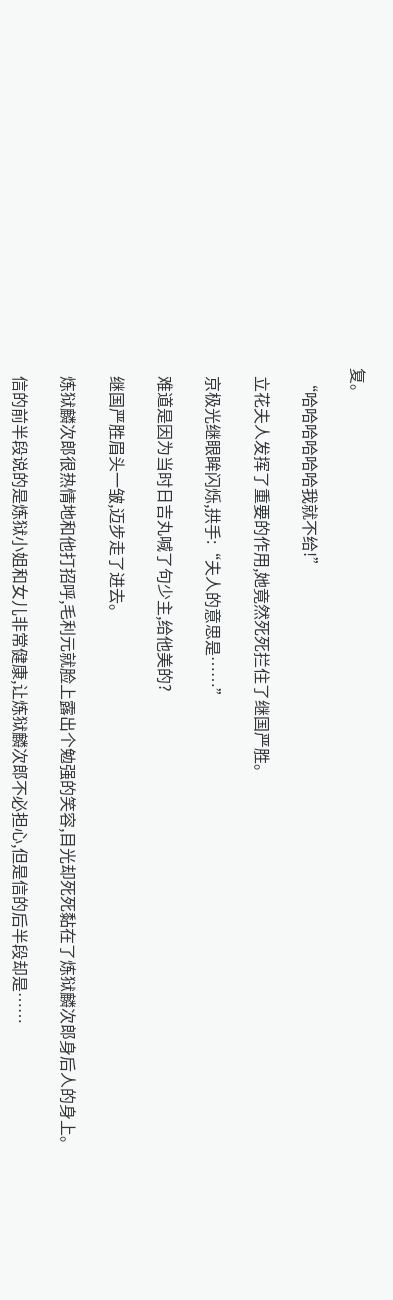复。

  “哈哈哈哈哈哈我就不给!”

  立花夫人发挥了重要的作用,她竟然死死拦住了继国严胜。

  京极光继眼眸闪烁,拱手:“夫人的意思是……”

  难道是因为当时日吉丸喊了句少主,给他美的?

  继国严胜眉头一皱,迈步走了进去。

  炼狱麟次郎很热情地和他打招呼,毛利元就脸上露出个勉强的笑容,目光却死死黏在了炼狱麟次郎身后人的身上。

  信的前半段说的是炼狱小姐和女儿非常健康,让炼狱麟次郎不必担心,但是信的后半段却是……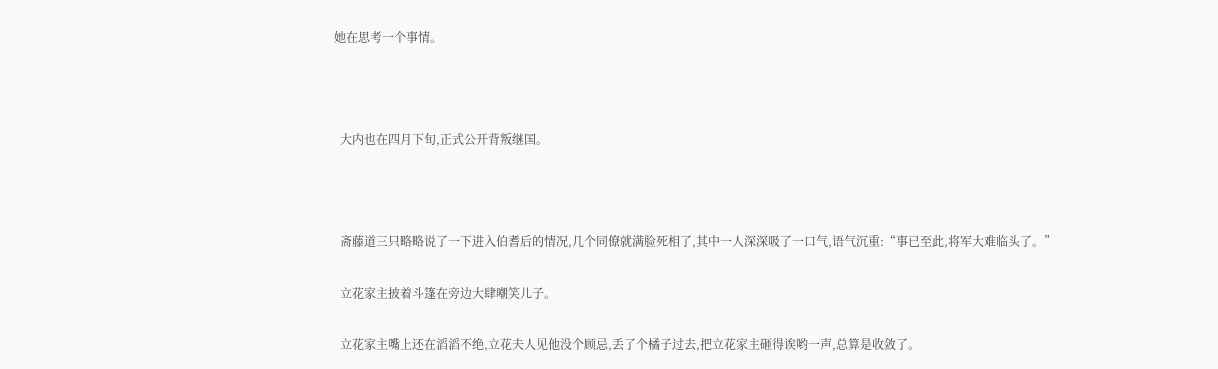她在思考一个事情。



  大内也在四月下旬,正式公开背叛继国。



  斋藤道三只略略说了一下进入伯耆后的情况,几个同僚就满脸死相了,其中一人深深吸了一口气,语气沉重:“事已至此,将军大难临头了。”

  立花家主披着斗篷在旁边大肆嘲笑儿子。

  立花家主嘴上还在滔滔不绝,立花夫人见他没个顾忌,丢了个橘子过去,把立花家主砸得诶哟一声,总算是收敛了。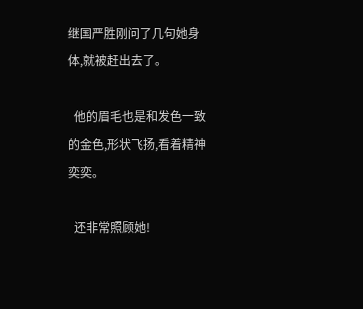继国严胜刚问了几句她身体,就被赶出去了。

  他的眉毛也是和发色一致的金色,形状飞扬,看着精神奕奕。

  还非常照顾她!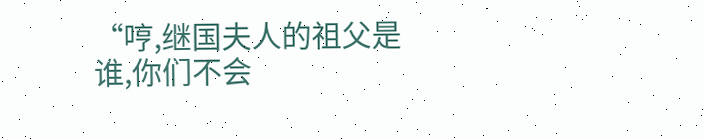“哼,继国夫人的祖父是谁,你们不会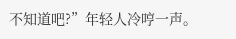不知道吧?”年轻人冷哼一声。